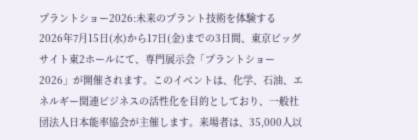プラントショー2026:未来のプラント技術を体験する
2026年7月15日(水)から17日(金)までの3日間、東京ビッグサイト東2ホールにて、専門展示会「プラントショー2026」が開催されます。このイベントは、化学、石油、エネルギー関連ビジネスの活性化を目的としており、一般社団法人日本能率協会が主催します。来場者は、35,000人以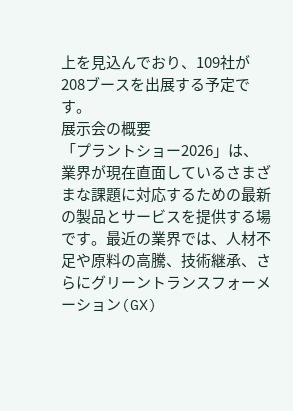上を見込んでおり、109社が208ブースを出展する予定です。
展示会の概要
「プラントショー2026」は、業界が現在直面しているさまざまな課題に対応するための最新の製品とサービスを提供する場です。最近の業界では、人材不足や原料の高騰、技術継承、さらにグリーントランスフォーメーション(GX)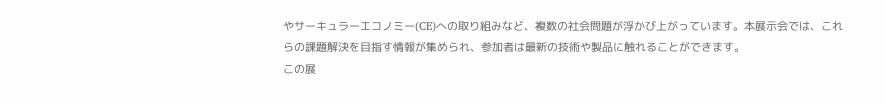やサーキュラーエコノミー(CE)への取り組みなど、複数の社会問題が浮かび上がっています。本展示会では、これらの課題解決を目指す情報が集められ、参加者は最新の技術や製品に触れることができます。
この展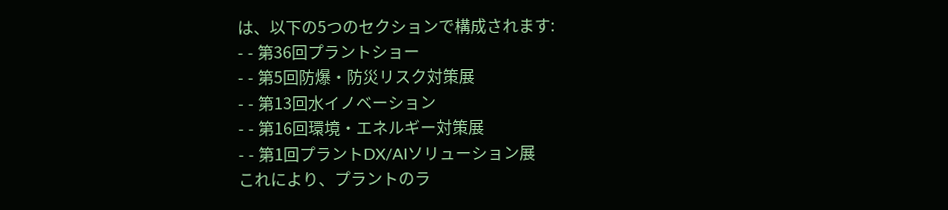は、以下の5つのセクションで構成されます:
- - 第36回プラントショー
- - 第5回防爆・防災リスク対策展
- - 第13回水イノベーション
- - 第16回環境・エネルギー対策展
- - 第1回プラントDX/AIソリューション展
これにより、プラントのラ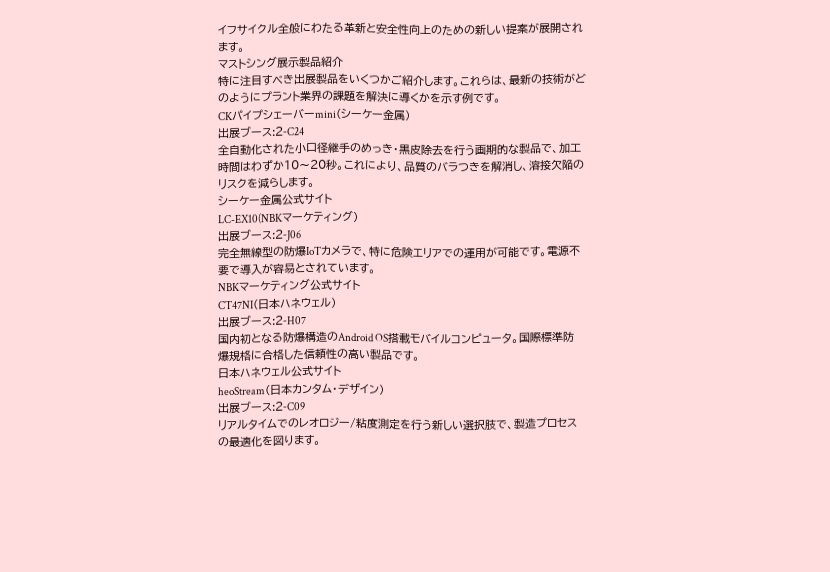イフサイクル全般にわたる革新と安全性向上のための新しい提案が展開されます。
マストシング展示製品紹介
特に注目すべき出展製品をいくつかご紹介します。これらは、最新の技術がどのようにプラント業界の課題を解決に導くかを示す例です。
CKパイプシェーバーmini(シーケー金属)
出展ブース:2-C24
全自動化された小口径継手のめっき・黒皮除去を行う画期的な製品で、加工時間はわずか10〜20秒。これにより、品質のバラつきを解消し、溶接欠陥のリスクを減らします。
シーケー金属公式サイト
LC-EX10(NBKマーケティング)
出展ブース:2-J06
完全無線型の防爆IoTカメラで、特に危険エリアでの運用が可能です。電源不要で導入が容易とされています。
NBKマーケティング公式サイト
CT47NI(日本ハネウェル)
出展ブース:2-H07
国内初となる防爆構造のAndroid OS搭載モバイルコンピュータ。国際標準防爆規格に合格した信頼性の高い製品です。
日本ハネウェル公式サイト
heoStream(日本カンタム・デザイン)
出展ブース:2-C09
リアルタイムでのレオロジー/粘度測定を行う新しい選択肢で、製造プロセスの最適化を図ります。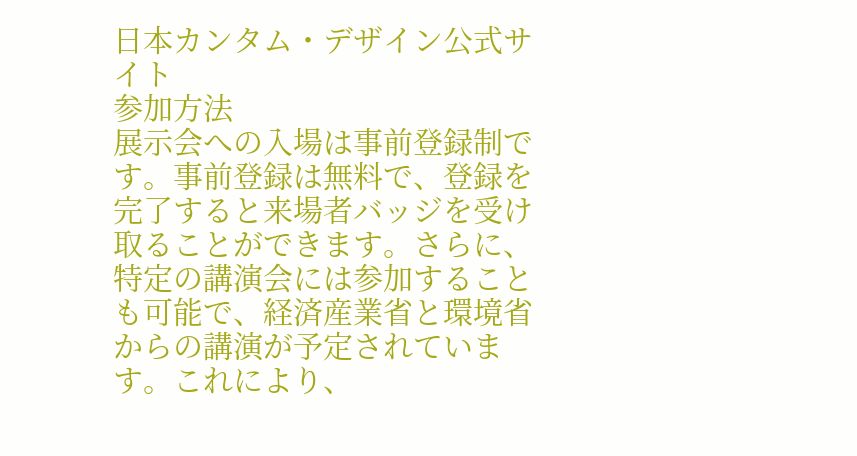日本カンタム・デザイン公式サイト
参加方法
展示会への入場は事前登録制です。事前登録は無料で、登録を完了すると来場者バッジを受け取ることができます。さらに、特定の講演会には参加することも可能で、経済産業省と環境省からの講演が予定されています。これにより、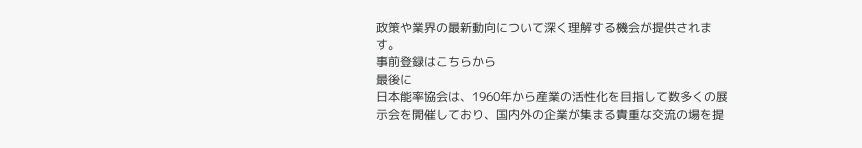政策や業界の最新動向について深く理解する機会が提供されます。
事前登録はこちらから
最後に
日本能率協会は、1960年から産業の活性化を目指して数多くの展示会を開催しており、国内外の企業が集まる貴重な交流の場を提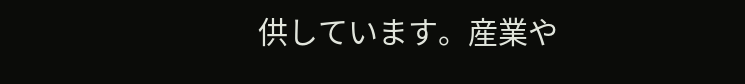供しています。産業や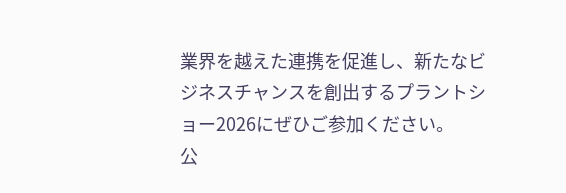業界を越えた連携を促進し、新たなビジネスチャンスを創出するプラントショー2026にぜひご参加ください。
公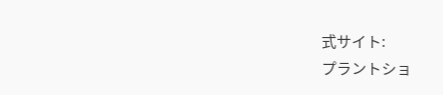式サイト:
プラントショ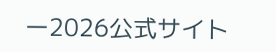ー2026公式サイト